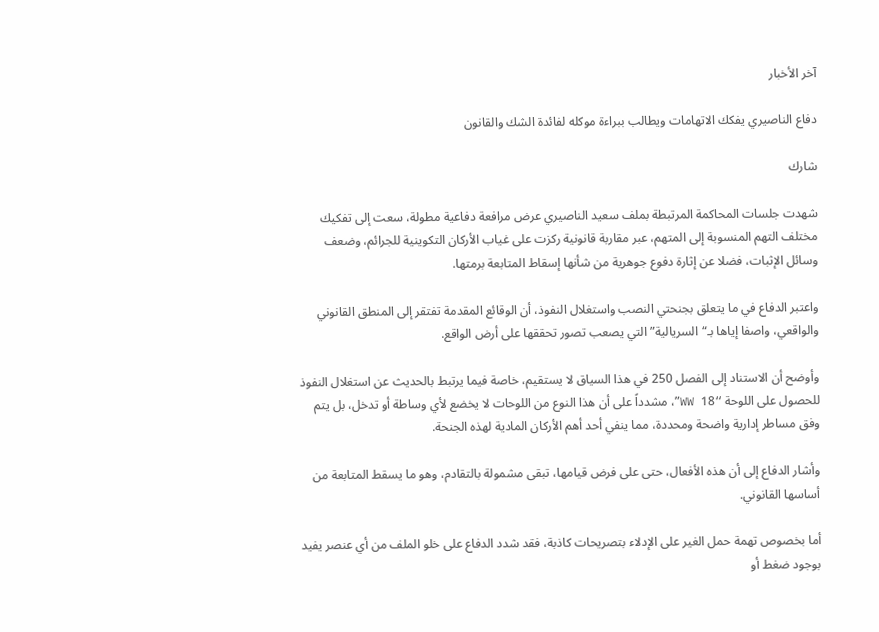آخر الأخبار

دفاع الناصيري يفكك الاتهامات ويطالب ببراءة موكله لفائدة الشك والقانون

شارك

شهدت جلسات المحاكمة المرتبطة بملف سعيد الناصيري عرض مرافعة دفاعية مطولة، سعت إلى تفكيك مختلف التهم المنسوبة إلى المتهم، عبر مقاربة قانونية ركزت على غياب الأركان التكوينية للجرائم، وضعف وسائل الإثبات، فضلا عن إثارة دفوع جوهرية من شأنها إسقاط المتابعة برمتها.

واعتبر الدفاع في ما يتعلق بجنحتي النصب واستغلال النفوذ، أن الوقائع المقدمة تفتقر إلى المنطق القانوني والواقعي، واصفا إياها بـ“السريالية” التي يصعب تصور تحققها على أرض الواقع.

وأوضح أن الاستناد إلى الفصل 250 في هذا السياق لا يستقيم، خاصة فيما يرتبط بالحديث عن استغلال النفوذ للحصول على اللوحة “WW 18”، مشدداً على أن هذا النوع من اللوحات لا يخضع لأي وساطة أو تدخل، بل يتم وفق مساطر إدارية واضحة ومحددة، مما ينفي أحد أهم الأركان المادية لهذه الجنحة.

وأشار الدفاع إلى أن هذه الأفعال، حتى على فرض قيامها، تبقى مشمولة بالتقادم، وهو ما يسقط المتابعة من أساسها القانوني.

أما بخصوص تهمة حمل الغير على الإدلاء بتصريحات كاذبة، فقد شدد الدفاع على خلو الملف من أي عنصر يفيد بوجود ضغط أو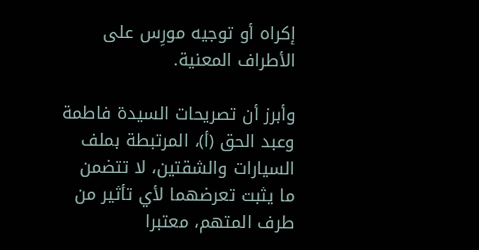إكراه أو توجيه مورِس على الأطراف المعنية.

وأبرز أن تصريحات السيدة فاطمة وعبد الحق (أ)، المرتبطة بملف السيارات والشقتين، لا تتضمن ما يثبت تعرضهما لأي تأثير من طرف المتهم، معتبرا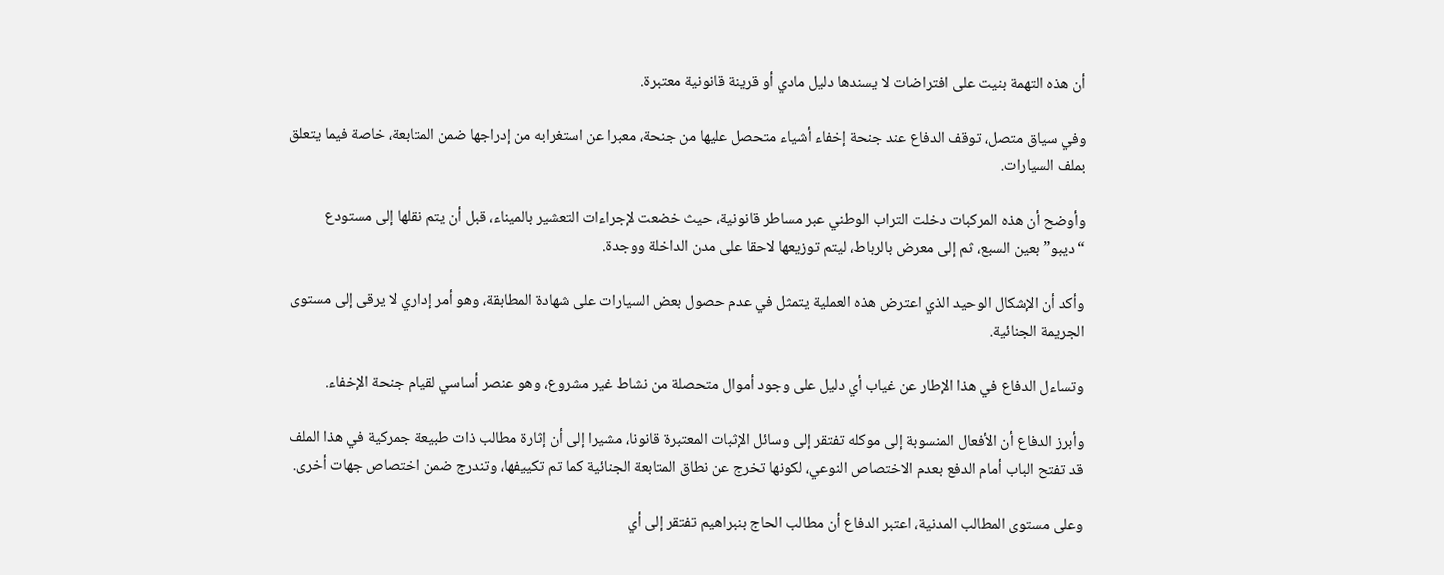أن هذه التهمة بنيت على افتراضات لا يسندها دليل مادي أو قرينة قانونية معتبرة.

وفي سياق متصل، توقف الدفاع عند جنحة إخفاء أشياء متحصل عليها من جنحة، معبرا عن استغرابه من إدراجها ضمن المتابعة، خاصة فيما يتعلق بملف السيارات.

وأوضح أن هذه المركبات دخلت التراب الوطني عبر مساطر قانونية، حيث خضعت لإجراءات التعشير بالميناء، قبل أن يتم نقلها إلى مستودع “ديبو” بعين السبع، ثم إلى معرض بالرباط، ليتم توزيعها لاحقا على مدن الداخلة ووجدة.

وأكد أن الإشكال الوحيد الذي اعترض هذه العملية يتمثل في عدم حصول بعض السيارات على شهادة المطابقة، وهو أمر إداري لا يرقى إلى مستوى الجريمة الجنائية.

وتساءل الدفاع في هذا الإطار عن غياب أي دليل على وجود أموال متحصلة من نشاط غير مشروع، وهو عنصر أساسي لقيام جنحة الإخفاء.

وأبرز الدفاع أن الأفعال المنسوبة إلى موكله تفتقر إلى وسائل الإثبات المعتبرة قانونا، مشيرا إلى أن إثارة مطالب ذات طبيعة جمركية في هذا الملف قد تفتح الباب أمام الدفع بعدم الاختصاص النوعي، لكونها تخرج عن نطاق المتابعة الجنائية كما تم تكييفها، وتندرج ضمن اختصاص جهات أخرى.

وعلى مستوى المطالب المدنية، اعتبر الدفاع أن مطالب الحاج بنبراهيم تفتقر إلى أي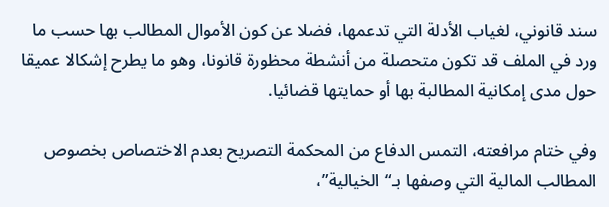سند قانوني، لغياب الأدلة التي تدعمها، فضلا عن كون الأموال المطالب بها حسب ما ورد في الملف قد تكون متحصلة من أنشطة محظورة قانونا، وهو ما يطرح إشكالا عميقا حول مدى إمكانية المطالبة بها أو حمايتها قضائيا.

وفي ختام مرافعته، التمس الدفاع من المحكمة التصريح بعدم الاختصاص بخصوص المطالب المالية التي وصفها بـ“الخيالية”،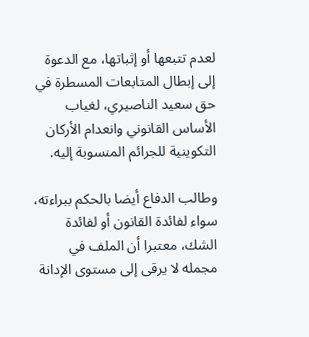لعدم تتبعها أو إثباتها، مع الدعوة إلى إبطال المتابعات المسطرة في حق سعيد الناصيري، لغياب الأساس القانوني وانعدام الأركان التكوينية للجرائم المنسوبة إليه.

وطالب الدفاع أيضا بالحكم ببراءته، سواء لفائدة القانون أو لفائدة الشك، معتبرا أن الملف في مجمله لا يرقى إلى مستوى الإدانة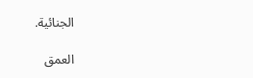الجنائية.

العمق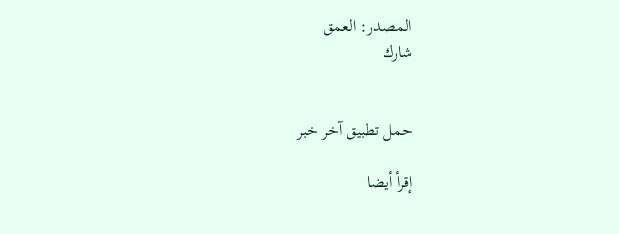المصدر: العمق
شارك


حمل تطبيق آخر خبر

إقرأ أيضا